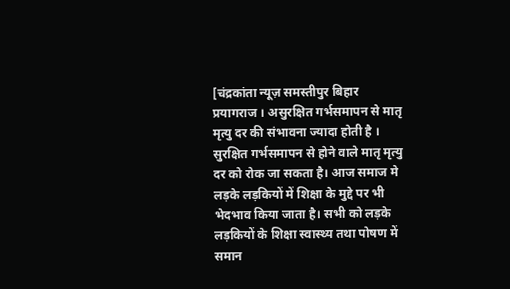[चंद्रकांता न्यूज़ समस्तीपुर बिहार
प्रयागराज । असुरक्षित गर्भसमापन से मातृ मृत्यु दर की संभावना ज्यादा होती है । सुरक्षित गर्भसमापन से होने वाले मातृ मृत्यु दर को रोक जा सकता है। आज समाज मे लड़के लड़कियों में शिक्षा के मुद्दे पर भी भेदभाव किया जाता है। सभी को लड़के लड़कियों के शिक्षा स्वास्थ्य तथा पोषण में समान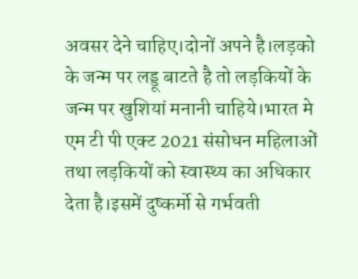अवसर देने चाहिए।दोनों अपने है।लड़को के जन्म पर लड्डू बाटते है तो लड़कियों के जन्म पर खुशियां मनानी चाहिये।भारत मे एम टी पी एक्ट 2021 संसोधन महिलाओं तथा लड़कियों को स्वास्थ्य का अधिकार देता है।इसमें दुष्कर्मो से गर्भवती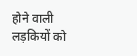होने वाली लड़कियों को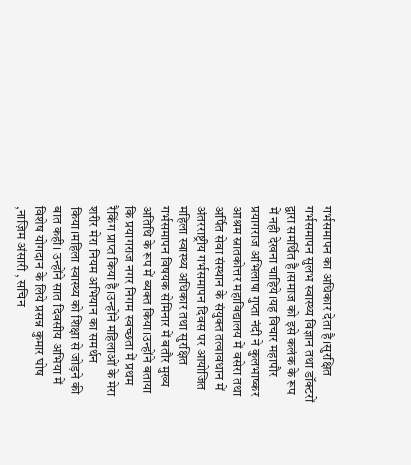गर्भसमापन का अधिकार देता है।सुरक्षित गर्भसमापन सुलभ स्वास्थ्य विज्ञान तथा डॉक्टरों द्वारा समर्थित है।समाज को इसे कलंक के रूप में नही देखना चाहिये।यह विचार महापौर प्रयागराज अभिलाषा गुप्ता नंदी ने कुलभाष्कर आश्रम स्नातकोत्तर महाविद्यालय में वसेरा तथा अर्पित सेवा संस्थान के संयुक्त तत्वावधान में अंतरराष्ट्रीय गर्भसमापन दिवस पर आयोजित महिला स्वास्थ्य अधिकार तथा सुरक्षित गर्भसमापन विषयक सेमिनार में बतौर मुख्य अतिथि के रूप में ब्यक्त किया।उन्होंने बताया कि प्रयागराज नगर निगम स्वच्छता में प्रथम रैकिंग प्राप्त किया है।उन्होंने महिलाओं के मेरा शरीर मेरा नियम अभियान का समर्थन किया।महिला स्वास्थ्य को शिक्षा से जोड़ने की बात कही। उन्होंने सात दिवसीय अभिया में विशेष योगदान के लिये प्रसन्न कुमार घोष ,नाज़िम अंसारी , सचिन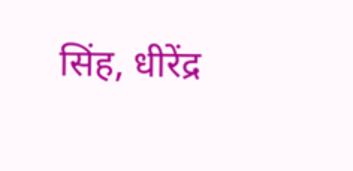सिंह, धीरेंद्र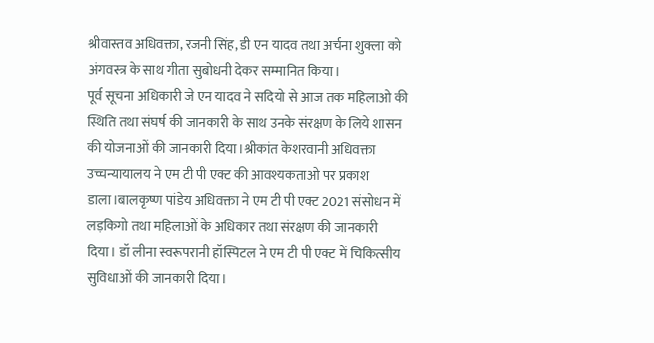श्रीवास्तव अधिवक्ता, रजनी सिंह, डी एन यादव तथा अर्चना शुक्ला को अंगवस्त्र के साथ गीता सुबोधनी देकर सम्मानित किया।
पूर्व सूचना अधिकारी जे एन यादव ने सदियो से आज तक महिलाओ की स्थिति तथा संघर्ष की जानकारी के साथ उनके संरक्षण के लिये शासन की योजनाओं की जानकारी दिया।श्रीकांत केशरवानी अधिवक्ता उच्चन्यायालय ने एम टी पी एक्ट की आवश्यकताओ पर प्रकाश डाला।बालकृष्ण पांडेय अधिवक्ता ने एम टी पी एक्ट 2021 संसोधन में लड़किगो तथा महिलाओं के अधिकार तथा संरक्षण की जानकारी दिया। डॉ लीना स्वरूपरानी हॉस्पिटल ने एम टी पी एक्ट में चिकित्सीय सुविधाओं की जानकारी दिया।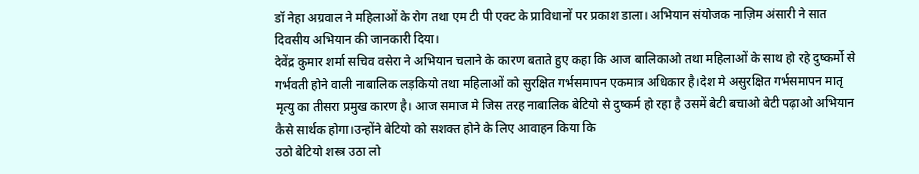डॉ नेहा अग्रवाल ने महिलाओं के रोग तथा एम टी पी एक्ट के प्राविधानों पर प्रकाश डाला। अभियान संयोजक नाज़िम अंसारी ने सात दिवसीय अभियान की जानकारी दिया।
देवेंद्र कुमार शर्मा सचिव वसेरा ने अभियान चलाने के कारण बताते हुए कहा कि आज बालिकाओ तथा महिलाओं के साथ हो रहे दुष्कर्मो से गर्भवती होने वाली नाबालिक लड़कियो तथा महिलाओं को सुरक्षित गर्भसमापन एकमात्र अधिकार है।देश मे असुरक्षित गर्भसमापन मातृ मृत्यु का तीसरा प्रमुख कारण है। आज समाज मे जिस तरह नाबालिक बेटियो से दुष्कर्म हो रहा है उसमें बेटी बचाओ बेटी पढ़ाओ अभियान कैसे सार्थक होगा।उन्होंने बेटियो को सशक्त होने के लिए आवाहन किया कि
उठो बेटियो शस्त्र उठा लो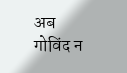अब गोविंद न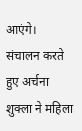आएंगे।
संचालन करते हुए अर्चना शुक्ला ने महिला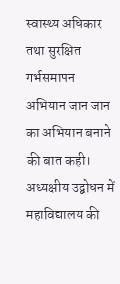स्वास्थ्य अधिकार तथा सुरक्षित गर्भसमापन अभियान जान जान का अभियान बनाने की बात कही।
अध्यक्षीय उद्बोधन में महाविद्यालय की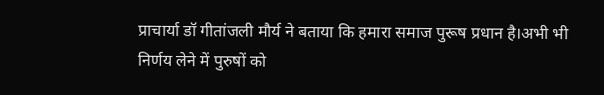प्राचार्या डॉ गीतांजली मौर्य ने बताया कि हमारा समाज पुरूष प्रधान है।अभी भी निर्णय लेने में पुरुषों को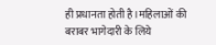ही प्रधानता होती है।महिलाओं की बराबर भागेदारी के लिये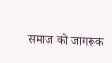समाज को जागरूक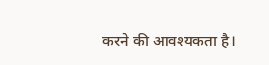करने की आवश्यकता है।